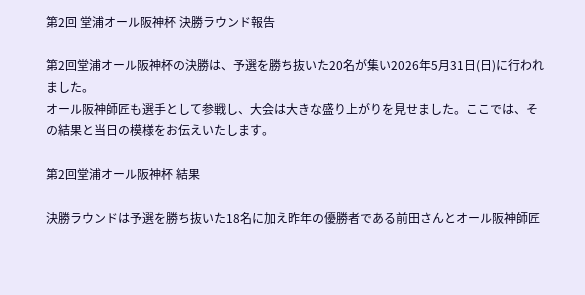第2回 堂浦オール阪神杯 決勝ラウンド報告

第2回堂浦オール阪神杯の決勝は、予選を勝ち抜いた20名が集い2026年5月31日(日)に行われました。
オール阪神師匠も選手として参戦し、大会は大きな盛り上がりを見せました。ここでは、その結果と当日の模様をお伝えいたします。

第2回堂浦オール阪神杯 結果

決勝ラウンドは予選を勝ち抜いた18名に加え昨年の優勝者である前田さんとオール阪神師匠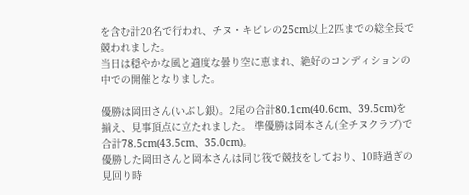を含む計20名で行われ、チヌ・キビレの25cm以上2匹までの総全長で競われました。
当日は穏やかな風と適度な曇り空に恵まれ、絶好のコンディションの中での開催となりました。

優勝は岡田さん(いぶし銀)。2尾の合計80.1cm(40.6cm、39.5cm)を揃え、見事頂点に立たれました。 準優勝は岡本さん(全チヌクラブ)で合計78.5cm(43.5cm、35.0cm)。
優勝した岡田さんと岡本さんは同じ筏で競技をしており、10時過ぎの見回り時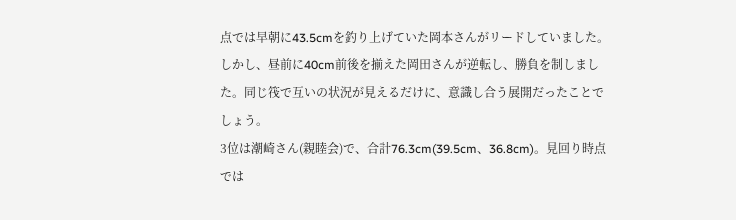点では早朝に43.5cmを釣り上げていた岡本さんがリードしていました。しかし、昼前に40cm前後を揃えた岡田さんが逆転し、勝負を制しました。同じ筏で互いの状況が見えるだけに、意識し合う展開だったことでしょう。
3位は潮崎さん(親睦会)で、合計76.3cm(39.5cm、36.8cm)。見回り時点では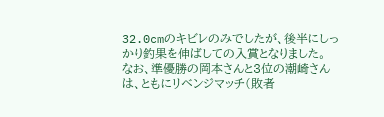32.0cmのキビレのみでしたが、後半にしっかり釣果を伸ばしての入賞となりました。
なお、準優勝の岡本さんと3位の潮崎さんは、ともにリベンジマッチ(敗者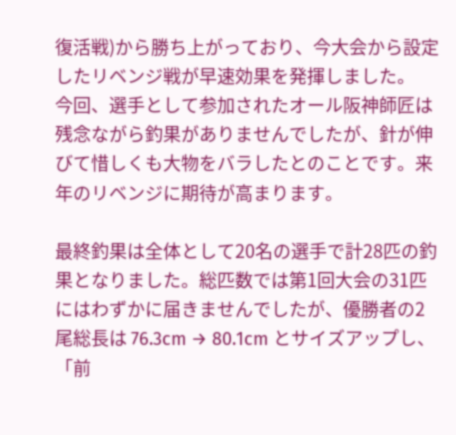復活戦)から勝ち上がっており、今大会から設定したリベンジ戦が早速効果を発揮しました。
今回、選手として参加されたオール阪神師匠は残念ながら釣果がありませんでしたが、針が伸びて惜しくも大物をバラしたとのことです。来年のリベンジに期待が高まります。

最終釣果は全体として20名の選手で計28匹の釣果となりました。総匹数では第1回大会の31匹にはわずかに届きませんでしたが、優勝者の2尾総長は 76.3cm → 80.1cm とサイズアップし、「前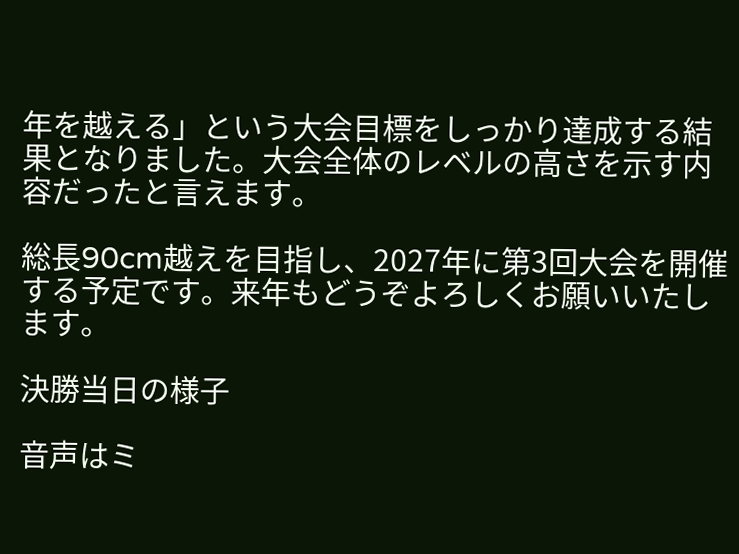年を越える」という大会目標をしっかり達成する結果となりました。大会全体のレベルの高さを示す内容だったと言えます。

総長90cm越えを目指し、2027年に第3回大会を開催する予定です。来年もどうぞよろしくお願いいたします。

決勝当日の様子

音声はミ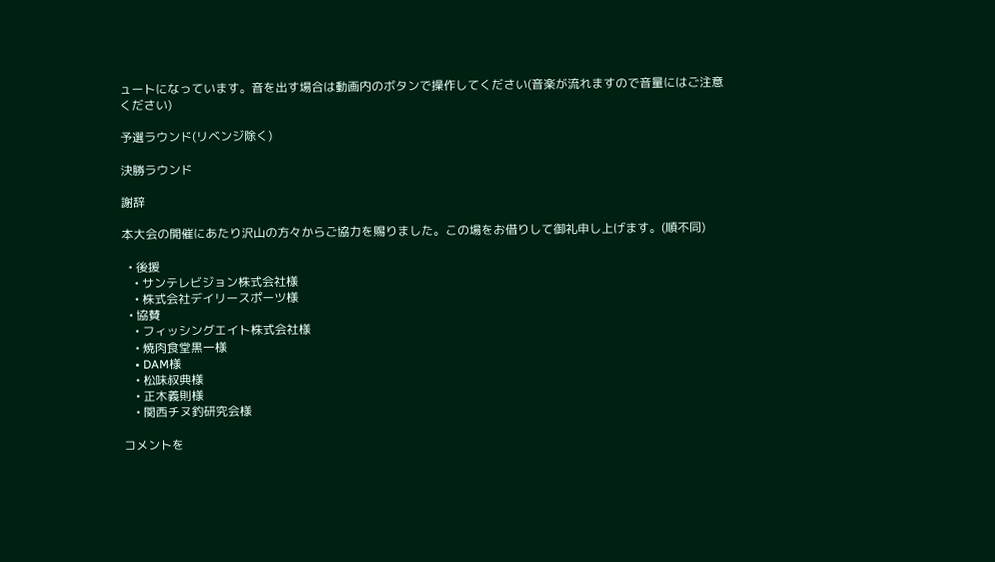ュートになっています。音を出す場合は動画内のボタンで操作してください(音楽が流れますので音量にはご注意ください)

予選ラウンド(リベンジ除く)

決勝ラウンド

謝辞

本大会の開催にあたり沢山の方々からご協力を賜りました。この場をお借りして御礼申し上げます。(順不同)

  • 後援
    • サンテレビジョン株式会社様
    • 株式会社デイリースポーツ様
  • 協賛
    • フィッシングエイト株式会社様
    • 焼肉食堂黒一様
    • DAM様
    • 松味叔典様
    • 正木義則様
    • 関西チヌ釣研究会様

コメントを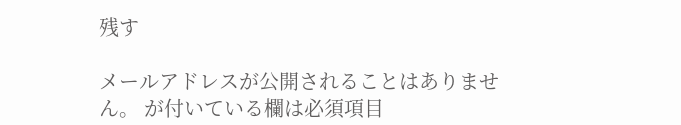残す

メールアドレスが公開されることはありません。 が付いている欄は必須項目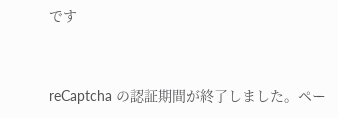です


reCaptcha の認証期間が終了しました。ペー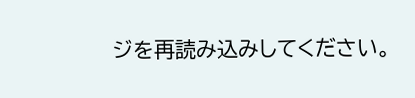ジを再読み込みしてください。